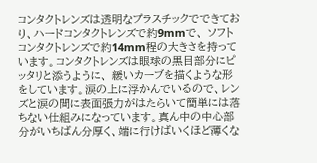コンタクトレンズは透明なプラスチックでできており、ハードコンタクトレンズで約9mmで、 ソフトコンタクトレンズで約14mm程の大きさを持っています。コンタクトレンズは眼球の黒目部分にピッタリと添うように、 緩いカーブを描くような形をしています。涙の上に浮かんでいるので、レンズと涙の間に表面張力がはたらいて簡単には落ちない仕組みになっています。真ん中の中心部分がいちばん分厚く、端に行けばいくほど薄くな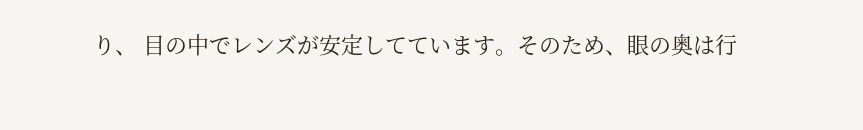り、 目の中でレンズが安定してています。そのため、眼の奥は行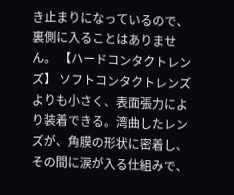き止まりになっているので、裏側に入ることはありません。 【ハードコンタクトレンズ】 ソフトコンタクトレンズよりも小さく、表面張力により装着できる。湾曲したレンズが、角膜の形状に密着し、その間に涙が入る仕組みで、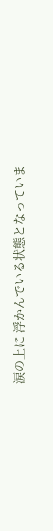涙の上に 浮かんでいる状態となっていま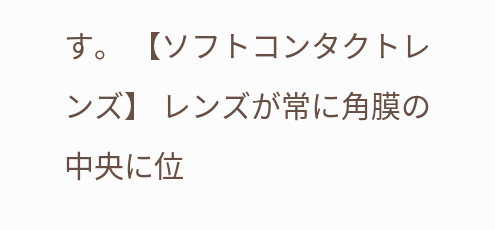す。 【ソフトコンタクトレンズ】 レンズが常に角膜の中央に位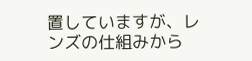置していますが、レンズの仕組みから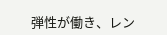弾性が働き、レン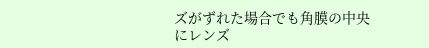ズがずれた場合でも角膜の中央にレンズ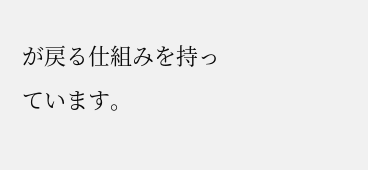が戻る仕組みを持っています。